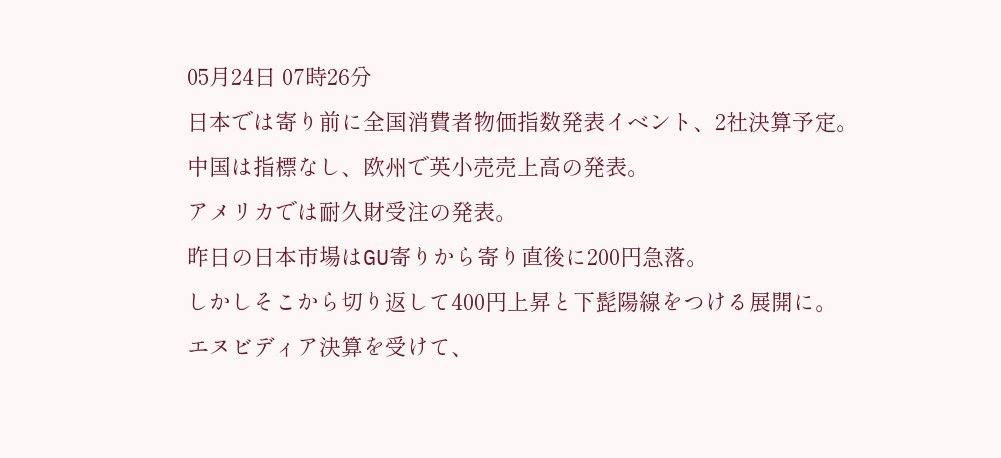05月24日 07時26分
日本では寄り前に全国消費者物価指数発表イベント、2社決算予定。
中国は指標なし、欧州で英小売売上高の発表。
アメリカでは耐久財受注の発表。
昨日の日本市場はGU寄りから寄り直後に200円急落。
しかしそこから切り返して400円上昇と下髭陽線をつける展開に。
エヌビディア決算を受けて、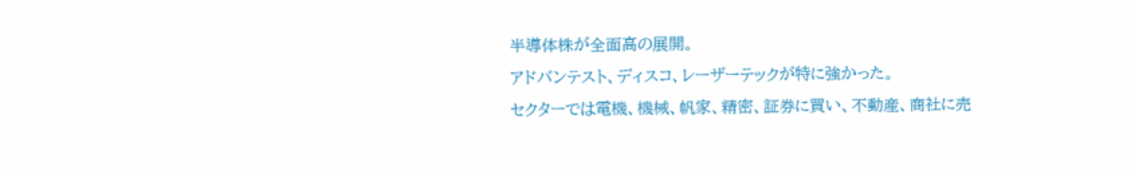半導体株が全面高の展開。
アドバンテスト、ディスコ、レーザーテックが特に強かった。
セクターでは電機、機械、帆家、精密、証券に買い、不動産、商社に売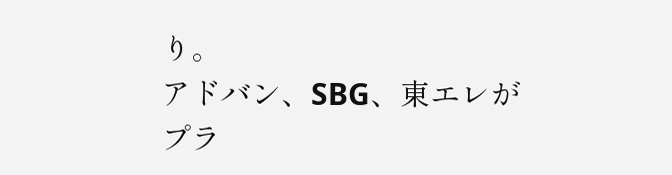り。
アドバン、SBG、東エレがプラ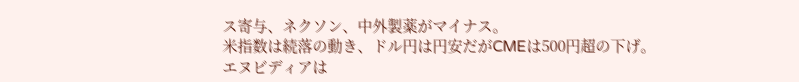ス寄与、ネクソン、中外製薬がマイナス。
米指数は続落の動き、ドル円は円安だがCMEは500円超の下げ。
エヌビディアは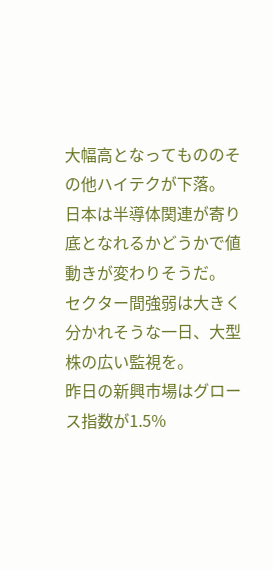大幅高となってもののその他ハイテクが下落。
日本は半導体関連が寄り底となれるかどうかで値動きが変わりそうだ。
セクター間強弱は大きく分かれそうな一日、大型株の広い監視を。
昨日の新興市場はグロース指数が1.5%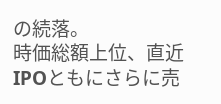の続落。
時価総額上位、直近IPOともにさらに売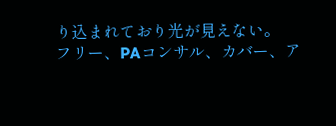り込まれており光が見えない。
フリー、PAコンサル、カバー、ア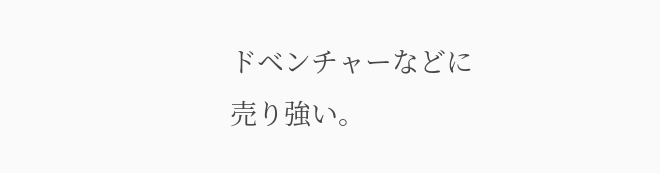ドベンチャーなどに売り強い。